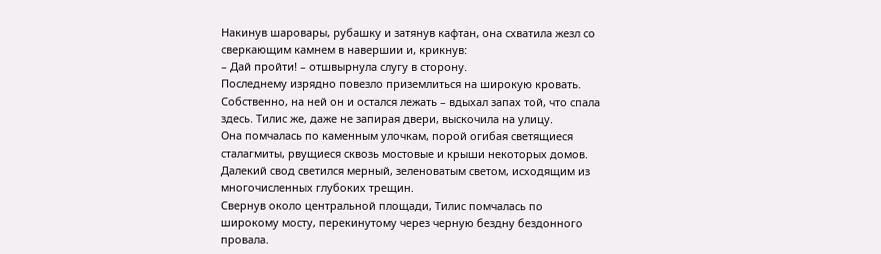Накинув шаровары, рубашку и затянув кафтан, она схватила жезл со сверкающим камнем в навершии и, крикнув:
– Дай пройти! – отшвырнула слугу в сторону.
Последнему изрядно повезло приземлиться на широкую кровать. Собственно, на ней он и остался лежать – вдыхал запах той, что спала здесь. Тилис же, даже не запирая двери, выскочила на улицу.
Она помчалась по каменным улочкам, порой огибая светящиеся сталагмиты, рвущиеся сквозь мостовые и крыши некоторых домов. Далекий свод светился мерный, зеленоватым светом, исходящим из многочисленных глубоких трещин.
Свернув около центральной площади, Тилис помчалась по широкому мосту, перекинутому через черную бездну бездонного провала.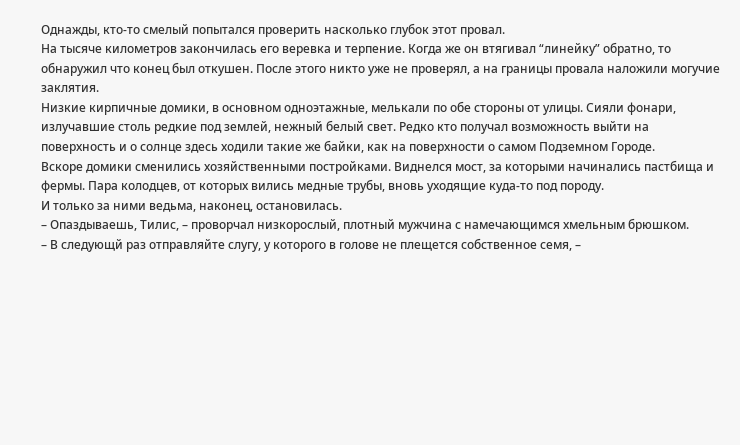Однажды, кто-то смелый попытался проверить насколько глубок этот провал.
На тысяче километров закончилась его веревка и терпение. Когда же он втягивал “линейку” обратно, то обнаружил что конец был откушен. После этого никто уже не проверял, а на границы провала наложили могучие заклятия.
Низкие кирпичные домики, в основном одноэтажные, мелькали по обе стороны от улицы. Сияли фонари, излучавшие столь редкие под землей, нежный белый свет. Редко кто получал возможность выйти на поверхность и о солнце здесь ходили такие же байки, как на поверхности о самом Подземном Городе.
Вскоре домики сменились хозяйственными постройками. Виднелся мост, за которыми начинались пастбища и фермы. Пара колодцев, от которых вились медные трубы, вновь уходящие куда-то под породу.
И только за ними ведьма, наконец, остановилась.
– Опаздываешь, Тилис, – проворчал низкорослый, плотный мужчина с намечающимся хмельным брюшком.
– В следующй раз отправляйте слугу, у которого в голове не плещется собственное семя, –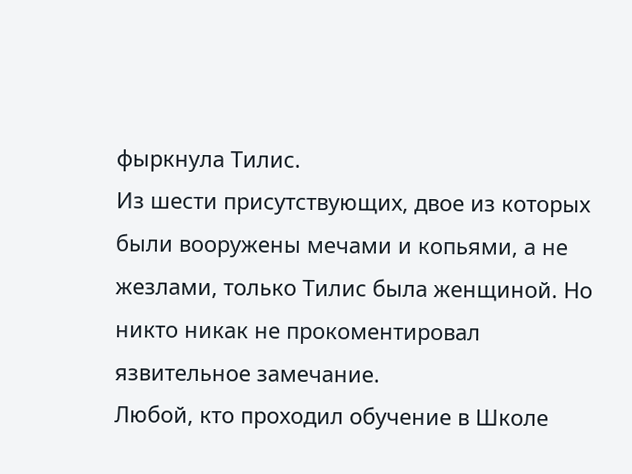фыркнула Тилис.
Из шести присутствующих, двое из которых были вооружены мечами и копьями, а не жезлами, только Тилис была женщиной. Но никто никак не прокоментировал язвительное замечание.
Любой, кто проходил обучение в Школе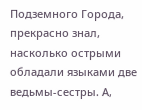Подземного Города, прекрасно знал, насколько острыми обладали языками две ведьмы-сестры. А,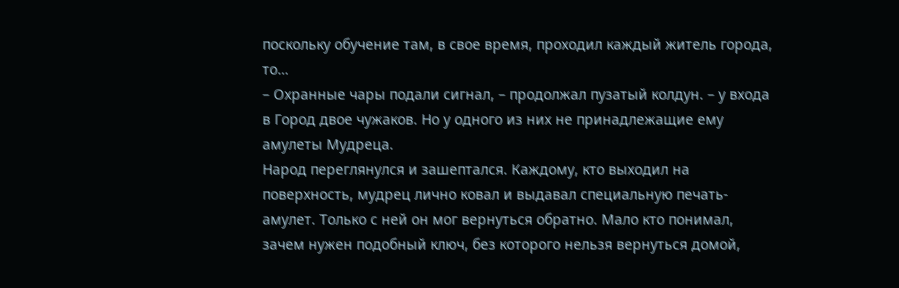поскольку обучение там, в свое время, проходил каждый житель города, то…
– Охранные чары подали сигнал, – продолжал пузатый колдун. – у входа в Город двое чужаков. Но у одного из них не принадлежащие ему амулеты Мудреца.
Народ переглянулся и зашептался. Каждому, кто выходил на поверхность, мудрец лично ковал и выдавал специальную печать-амулет. Только с ней он мог вернуться обратно. Мало кто понимал, зачем нужен подобный ключ, без которого нельзя вернуться домой,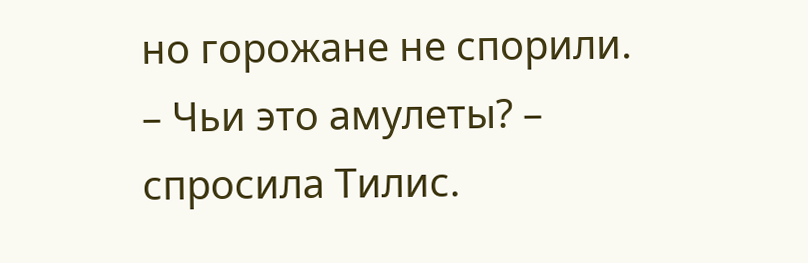но горожане не спорили.
– Чьи это амулеты? – спросила Тилис.